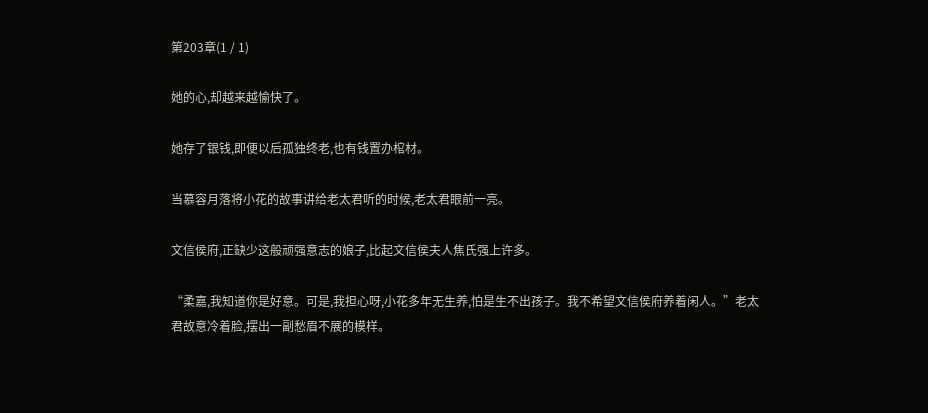第203章(1 / 1)

她的心,却越来越愉快了。

她存了银钱,即便以后孤独终老,也有钱置办棺材。

当慕容月落将小花的故事讲给老太君听的时候,老太君眼前一亮。

文信侯府,正缺少这般顽强意志的娘子,比起文信侯夫人焦氏强上许多。

“柔嘉,我知道你是好意。可是,我担心呀,小花多年无生养,怕是生不出孩子。我不希望文信侯府养着闲人。”老太君故意冷着脸,摆出一副愁眉不展的模样。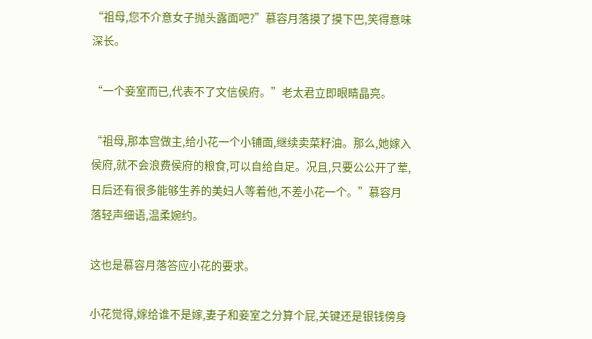“祖母,您不介意女子抛头露面吧?”慕容月落摸了摸下巴,笑得意味深长。

“一个妾室而已,代表不了文信侯府。”老太君立即眼睛晶亮。

“祖母,那本宫做主,给小花一个小铺面,继续卖菜籽油。那么,她嫁入侯府,就不会浪费侯府的粮食,可以自给自足。况且,只要公公开了荤,日后还有很多能够生养的美妇人等着他,不差小花一个。”慕容月落轻声细语,温柔婉约。

这也是慕容月落答应小花的要求。

小花觉得,嫁给谁不是嫁,妻子和妾室之分算个屁,关键还是银钱傍身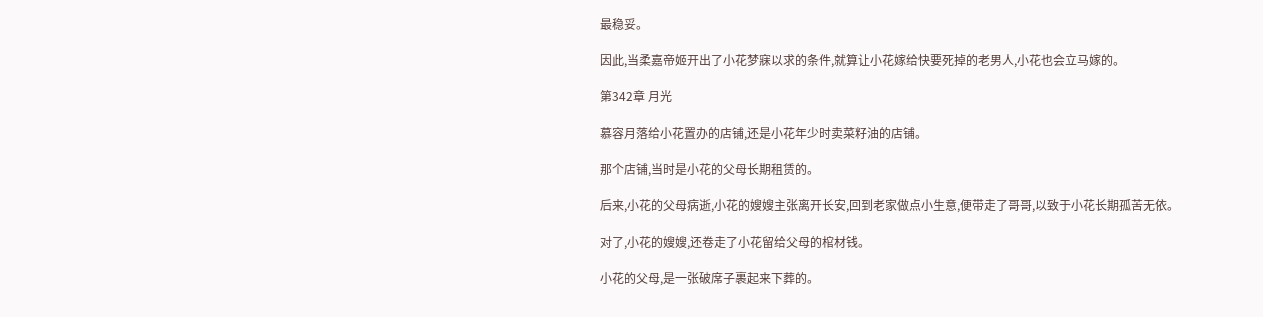最稳妥。

因此,当柔嘉帝姬开出了小花梦寐以求的条件,就算让小花嫁给快要死掉的老男人,小花也会立马嫁的。

第342章 月光

慕容月落给小花置办的店铺,还是小花年少时卖菜籽油的店铺。

那个店铺,当时是小花的父母长期租赁的。

后来,小花的父母病逝,小花的嫂嫂主张离开长安,回到老家做点小生意,便带走了哥哥,以致于小花长期孤苦无依。

对了,小花的嫂嫂,还卷走了小花留给父母的棺材钱。

小花的父母,是一张破席子裹起来下葬的。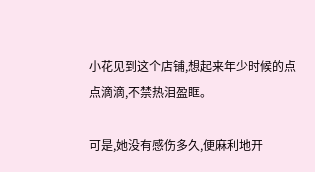小花见到这个店铺,想起来年少时候的点点滴滴,不禁热泪盈眶。

可是,她没有感伤多久,便麻利地开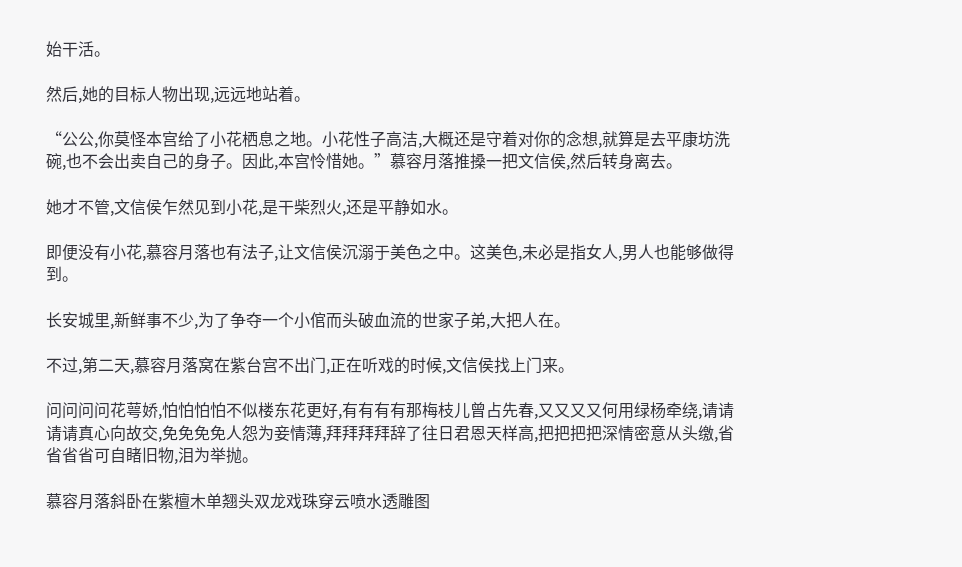始干活。

然后,她的目标人物出现,远远地站着。

“公公,你莫怪本宫给了小花栖息之地。小花性子高洁,大概还是守着对你的念想,就算是去平康坊洗碗,也不会出卖自己的身子。因此,本宫怜惜她。”慕容月落推搡一把文信侯,然后转身离去。

她才不管,文信侯乍然见到小花,是干柴烈火,还是平静如水。

即便没有小花,慕容月落也有法子,让文信侯沉溺于美色之中。这美色,未必是指女人,男人也能够做得到。

长安城里,新鲜事不少,为了争夺一个小倌而头破血流的世家子弟,大把人在。

不过,第二天,慕容月落窝在紫台宫不出门,正在听戏的时候,文信侯找上门来。

问问问问花萼娇,怕怕怕怕不似楼东花更好,有有有有那梅枝儿曾占先春,又又又又何用绿杨牵绕,请请请请真心向故交,免免免免人怨为妾情薄,拜拜拜拜辞了往日君恩天样高,把把把把深情密意从头缴,省省省省可自睹旧物,泪为举抛。

慕容月落斜卧在紫檀木单翘头双龙戏珠穿云喷水透雕图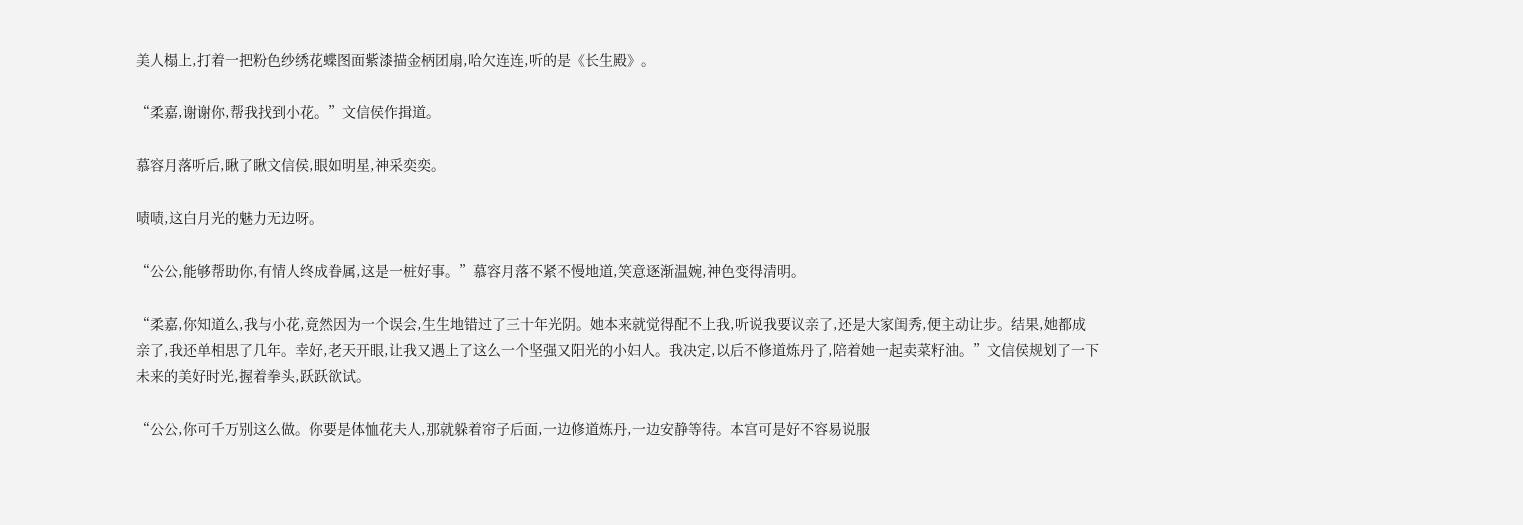美人榻上,打着一把粉色纱绣花蝶图面紫漆描金柄团扇,哈欠连连,听的是《长生殿》。

“柔嘉,谢谢你,帮我找到小花。”文信侯作揖道。

慕容月落听后,瞅了瞅文信侯,眼如明星,神采奕奕。

啧啧,这白月光的魅力无边呀。

“公公,能够帮助你,有情人终成眷属,这是一桩好事。”慕容月落不紧不慢地道,笑意逐渐温婉,神色变得清明。

“柔嘉,你知道么,我与小花,竟然因为一个误会,生生地错过了三十年光阴。她本来就觉得配不上我,听说我要议亲了,还是大家闺秀,便主动让步。结果,她都成亲了,我还单相思了几年。幸好,老天开眼,让我又遇上了这么一个坚强又阳光的小妇人。我决定,以后不修道炼丹了,陪着她一起卖菜籽油。”文信侯规划了一下未来的美好时光,握着拳头,跃跃欲试。

“公公,你可千万别这么做。你要是体恤花夫人,那就躲着帘子后面,一边修道炼丹,一边安静等待。本宫可是好不容易说服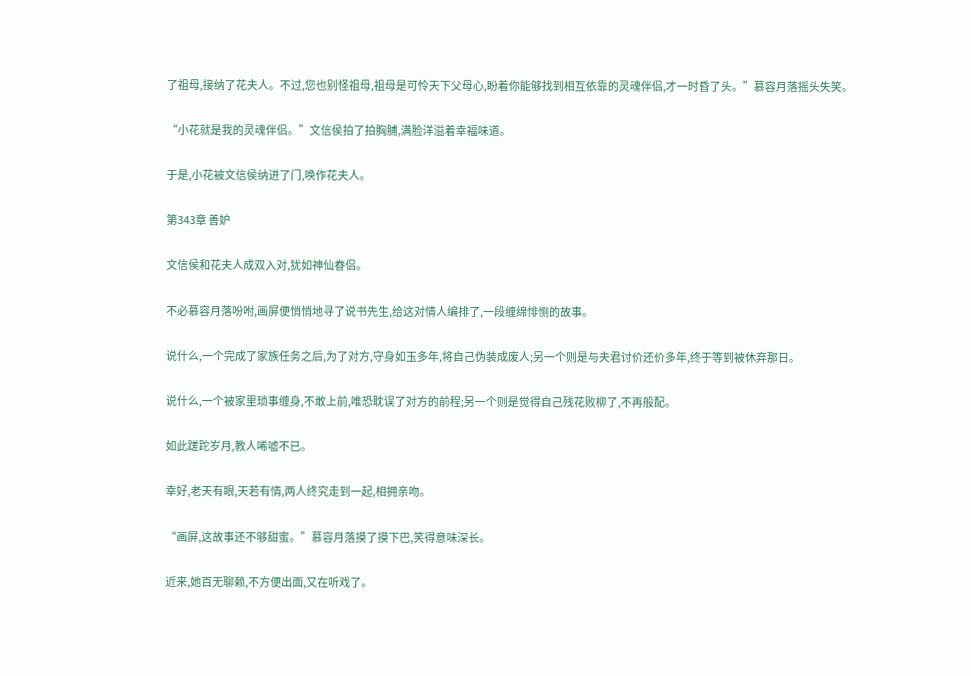了祖母,接纳了花夫人。不过,您也别怪祖母,祖母是可怜天下父母心,盼着你能够找到相互依靠的灵魂伴侣,才一时昏了头。”慕容月落摇头失笑。

“小花就是我的灵魂伴侣。”文信侯拍了拍胸脯,满脸洋溢着幸福味道。

于是,小花被文信侯纳进了门,唤作花夫人。

第343章 善妒

文信侯和花夫人成双入对,犹如神仙眷侣。

不必慕容月落吩咐,画屏便悄悄地寻了说书先生,给这对情人编排了,一段缠绵悱恻的故事。

说什么,一个完成了家族任务之后,为了对方,守身如玉多年,将自己伪装成废人;另一个则是与夫君讨价还价多年,终于等到被休弃那日。

说什么,一个被家里琐事缠身,不敢上前,唯恐耽误了对方的前程;另一个则是觉得自己残花败柳了,不再般配。

如此蹉跎岁月,教人唏嘘不已。

幸好,老天有眼,天若有情,两人终究走到一起,相拥亲吻。

“画屏,这故事还不够甜蜜。”慕容月落摸了摸下巴,笑得意味深长。

近来,她百无聊赖,不方便出面,又在听戏了。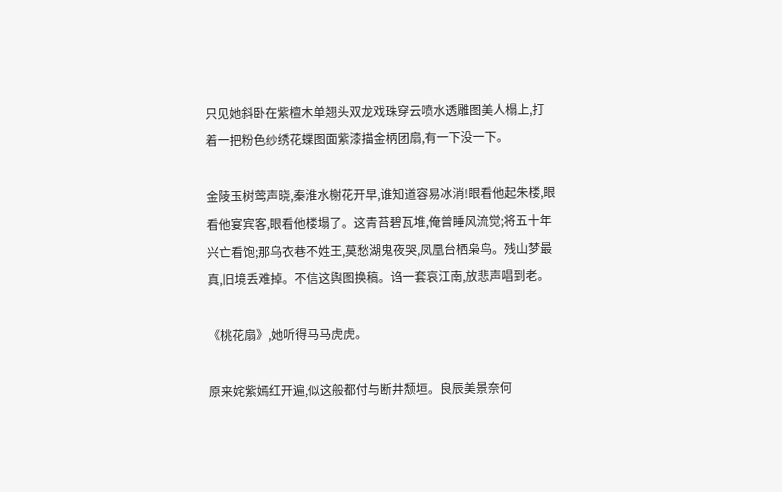只见她斜卧在紫檀木单翘头双龙戏珠穿云喷水透雕图美人榻上,打着一把粉色纱绣花蝶图面紫漆描金柄团扇,有一下没一下。

金陵玉树莺声晓,秦淮水榭花开早,谁知道容易冰消!眼看他起朱楼,眼看他宴宾客,眼看他楼塌了。这青苔碧瓦堆,俺曾睡风流觉;将五十年兴亡看饱;那乌衣巷不姓王,莫愁湖鬼夜哭,凤凰台栖枭鸟。残山梦最真,旧境丢难掉。不信这舆图换稿。诌一套哀江南,放悲声唱到老。

《桃花扇》,她听得马马虎虎。

原来姹紫嫣红开遍,似这般都付与断井颓垣。良辰美景奈何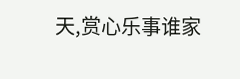天,赏心乐事谁家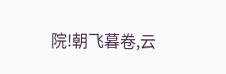院!朝飞暮卷,云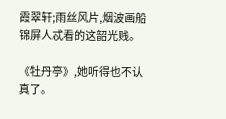霞翠轩;雨丝风片,烟波画船锦屏人忒看的这韶光贱。

《牡丹亭》,她听得也不认真了。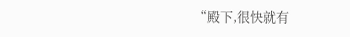“殿下,很快就有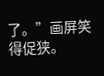了。”画屏笑得促狭。